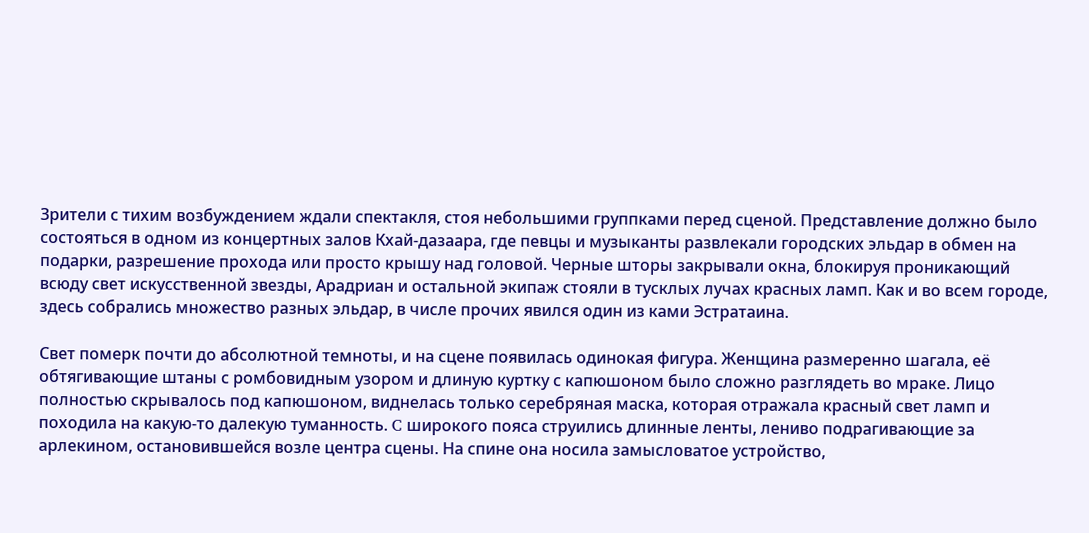Зрители с тихим возбуждением ждали спектакля, стоя небольшими группками перед сценой. Представление должно было состояться в одном из концертных залов Кхай-дазаара, где певцы и музыканты развлекали городских эльдар в обмен на подарки, разрешение прохода или просто крышу над головой. Черные шторы закрывали окна, блокируя проникающий всюду свет искусственной звезды, Арадриан и остальной экипаж стояли в тусклых лучах красных ламп. Как и во всем городе, здесь собрались множество разных эльдар, в числе прочих явился один из ками Эстратаина.

Свет померк почти до абсолютной темноты, и на сцене появилась одинокая фигура. Женщина размеренно шагала, её обтягивающие штаны с ромбовидным узором и длиную куртку с капюшоном было сложно разглядеть во мраке. Лицо полностью скрывалось под капюшоном, виднелась только серебряная маска, которая отражала красный свет ламп и походила на какую-то далекую туманность. C широкого пояса струились длинные ленты, лениво подрагивающие за арлекином, остановившейся возле центра сцены. На спине она носила замысловатое устройство,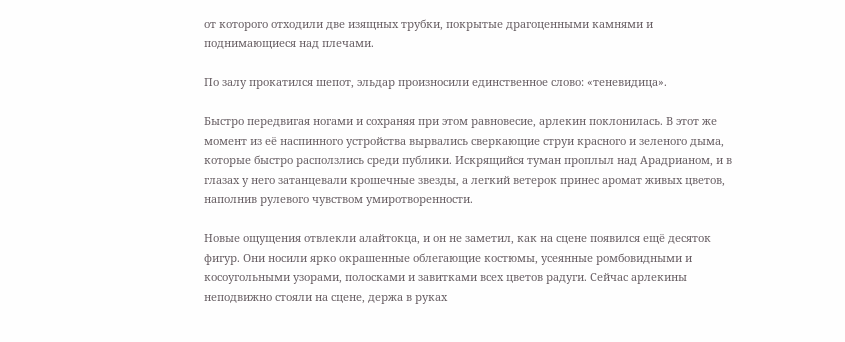от которого отходили две изящных трубки, покрытые драгоценными камнями и поднимающиеся над плечами.

По залу прокатился шепот, эльдар произносили единственное слово: «теневидица».

Быстро передвигая ногами и сохраняя при этом равновесие, арлекин поклонилась. В этот же момент из её наспинного устройства вырвались сверкающие струи красного и зеленого дыма, которые быстро расползлись среди публики. Искрящийся туман проплыл над Арадрианом, и в глазах у него затанцевали крошечные звезды, а легкий ветерок принес аромат живых цветов, наполнив рулевого чувством умиротворенности.

Новые ощущения отвлекли алайтокца, и он не заметил, как на сцене появился ещё десяток фигур. Они носили ярко окрашенные облегающие костюмы, усеянные ромбовидными и косоугольными узорами, полосками и завитками всех цветов радуги. Сейчас арлекины неподвижно стояли на сцене, держа в руках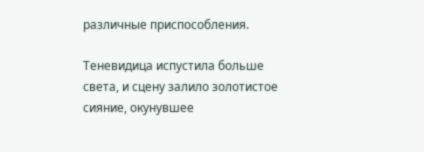различные приспособления.

Теневидица испустила больше света, и сцену залило золотистое сияние, окунувшее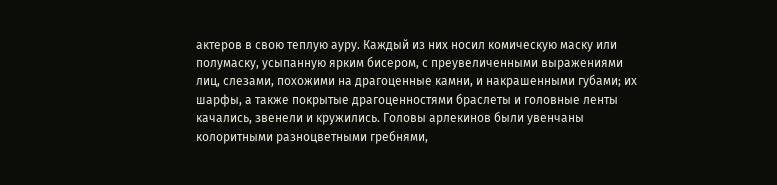актеров в свою теплую ауру. Каждый из них носил комическую маску или полумаску, усыпанную ярким бисером, с преувеличенными выражениями лиц, слезами, похожими на драгоценные камни, и накрашенными губами; их шарфы, а также покрытые драгоценностями браслеты и головные ленты качались, звенели и кружились. Головы арлекинов были увенчаны колоритными разноцветными гребнями,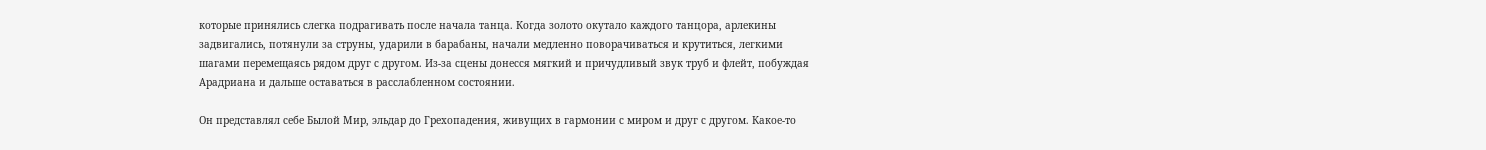которые принялись слегка подрагивать после начала танца. Когда золото окутало каждого танцора, арлекины задвигались, потянули за струны, ударили в барабаны, начали медленно поворачиваться и крутиться, легкими шагами перемещаясь рядом друг с другом. Из-за сцены донесся мягкий и причудливый звук труб и флейт, побуждая Арадриана и дальше оставаться в расслабленном состоянии.

Он представлял себе Былой Мир, эльдар до Грехопадения, живущих в гармонии с миром и друг с другом. Какое-то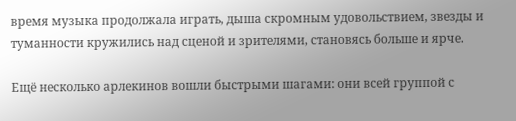время музыка продолжала играть, дыша скромным удовольствием, звезды и туманности кружились над сценой и зрителями, становясь больше и ярче.

Ещё несколько арлекинов вошли быстрыми шагами: они всей группой с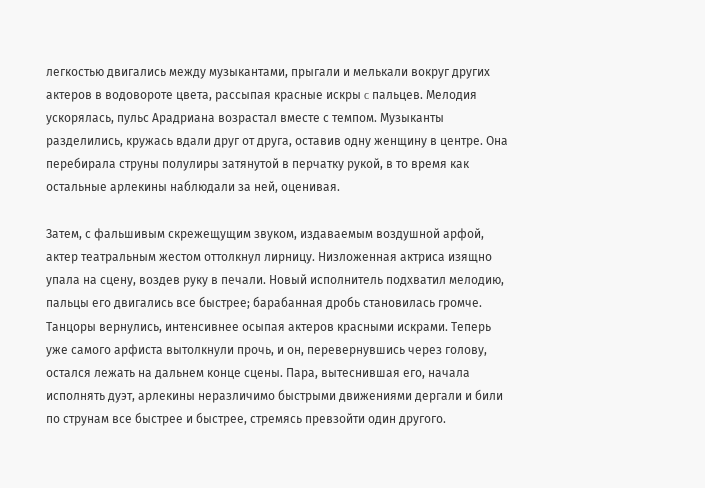легкостью двигались между музыкантами, прыгали и мелькали вокруг других актеров в водовороте цвета, рассыпая красные искры c пальцев. Мелодия ускорялась, пульс Арадриана возрастал вместе с темпом. Музыканты разделились, кружась вдали друг от друга, оставив одну женщину в центре. Она перебирала струны полулиры затянутой в перчатку рукой, в то время как остальные арлекины наблюдали за ней, оценивая.

Затем, с фальшивым скрежещущим звуком, издаваемым воздушной арфой, актер театральным жестом оттолкнул лирницу. Низложенная актриса изящно упала на сцену, воздев руку в печали. Новый исполнитель подхватил мелодию, пальцы его двигались все быстрее; барабанная дробь становилась громче. Танцоры вернулись, интенсивнее осыпая актеров красными искрами. Теперь уже самого арфиста вытолкнули прочь, и он, перевернувшись через голову, остался лежать на дальнем конце сцены. Пара, вытеснившая его, начала исполнять дуэт, арлекины неразличимо быстрыми движениями дергали и били по струнам все быстрее и быстрее, cтремясь превзойти один другого.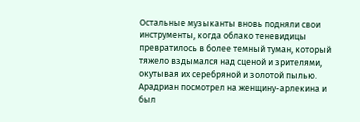Остальные музыканты вновь подняли свои инструменты, когда облако теневидицы превратилось в более темный туман, который тяжело вздымался над сценой и зрителями, окутывая их серебряной и золотой пылью. Арадриан посмотрел на женщину-арлекина и был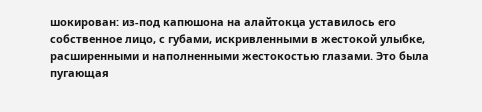шокирован: из-под капюшона на алайтокца уставилось его собственное лицо, с губами, искривленными в жестокой улыбке, расширенными и наполненными жестокостью глазами. Это была пугающая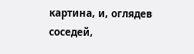картина, и, оглядев соседей,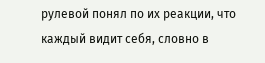рулевой понял по их реакции, что каждый видит себя, словно в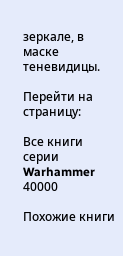зеркале, в маске теневидицы.

Перейти на страницу:

Все книги серии Warhammer 40000

Похожие книги